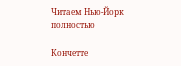Читаем Нью-Йорк полностью

Кончетте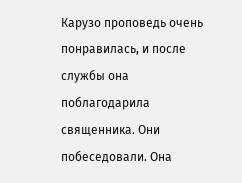Карузо проповедь очень понравилась, и после службы она поблагодарила священника. Они побеседовали. Она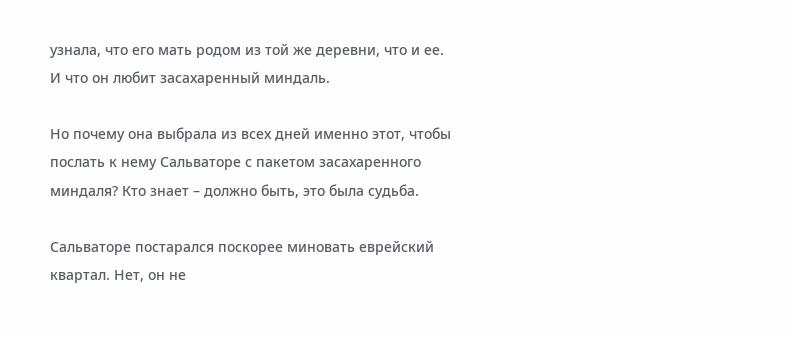узнала, что его мать родом из той же деревни, что и ее. И что он любит засахаренный миндаль.

Но почему она выбрала из всех дней именно этот, чтобы послать к нему Сальваторе с пакетом засахаренного миндаля? Кто знает – должно быть, это была судьба.

Сальваторе постарался поскорее миновать еврейский квартал. Нет, он не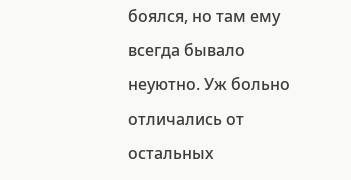боялся, но там ему всегда бывало неуютно. Уж больно отличались от остальных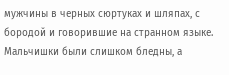мужчины в черных сюртуках и шляпах, с бородой и говорившие на странном языке. Мальчишки были слишком бледны, а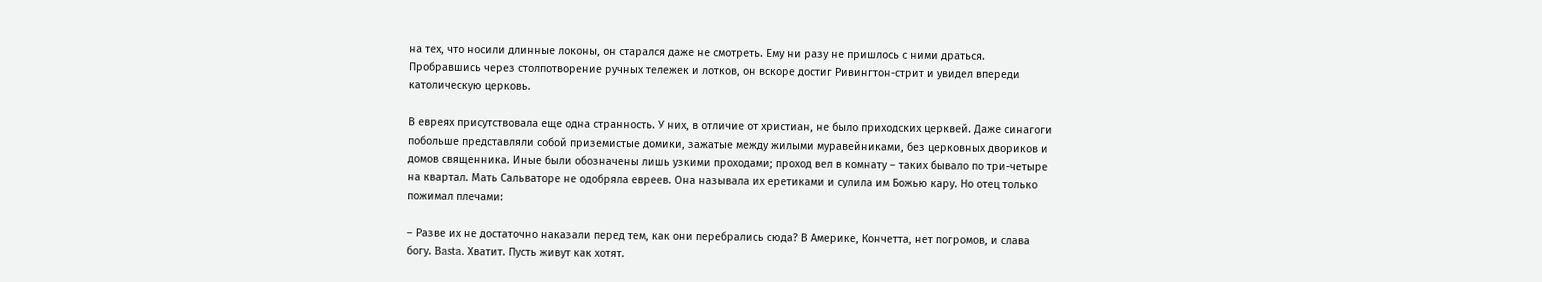на тех, что носили длинные локоны, он старался даже не смотреть. Ему ни разу не пришлось с ними драться. Пробравшись через столпотворение ручных тележек и лотков, он вскоре достиг Ривингтон-стрит и увидел впереди католическую церковь.

В евреях присутствовала еще одна странность. У них, в отличие от христиан, не было приходских церквей. Даже синагоги побольше представляли собой приземистые домики, зажатые между жилыми муравейниками, без церковных двориков и домов священника. Иные были обозначены лишь узкими проходами; проход вел в комнату – таких бывало по три-четыре на квартал. Мать Сальваторе не одобряла евреев. Она называла их еретиками и сулила им Божью кару. Но отец только пожимал плечами:

– Разве их не достаточно наказали перед тем, как они перебрались сюда? В Америке, Кончетта, нет погромов, и слава богу. Basta. Хватит. Пусть живут как хотят.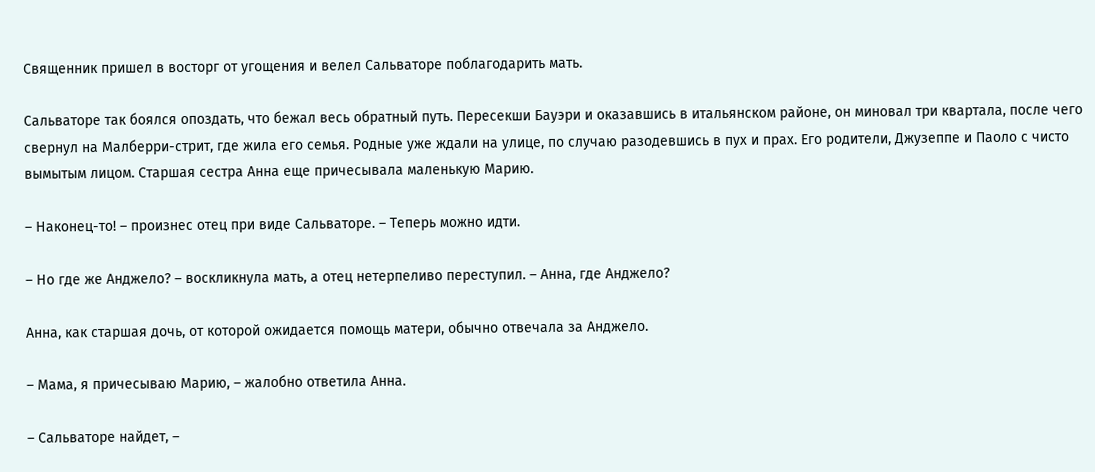Священник пришел в восторг от угощения и велел Сальваторе поблагодарить мать.

Сальваторе так боялся опоздать, что бежал весь обратный путь. Пересекши Бауэри и оказавшись в итальянском районе, он миновал три квартала, после чего свернул на Малберри-стрит, где жила его семья. Родные уже ждали на улице, по случаю разодевшись в пух и прах. Его родители, Джузеппе и Паоло с чисто вымытым лицом. Старшая сестра Анна еще причесывала маленькую Марию.

– Наконец-то! – произнес отец при виде Сальваторе. – Теперь можно идти.

– Но где же Анджело? – воскликнула мать, а отец нетерпеливо переступил. – Анна, где Анджело?

Анна, как старшая дочь, от которой ожидается помощь матери, обычно отвечала за Анджело.

– Мама, я причесываю Марию, – жалобно ответила Анна.

– Сальваторе найдет, –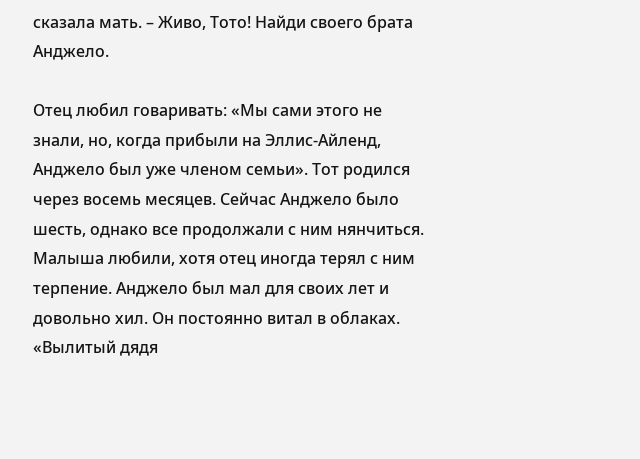сказала мать. – Живо, Тото! Найди своего брата Анджело.

Отец любил говаривать: «Мы сами этого не знали, но, когда прибыли на Эллис-Айленд, Анджело был уже членом семьи». Тот родился через восемь месяцев. Сейчас Анджело было шесть, однако все продолжали с ним нянчиться. Малыша любили, хотя отец иногда терял с ним терпение. Анджело был мал для своих лет и довольно хил. Он постоянно витал в облаках. «Вылитый дядя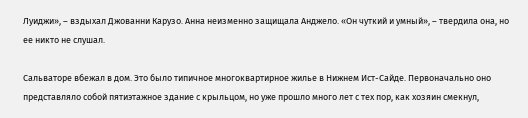Луиджи», – вздыхал Джованни Карузо. Анна неизменно защищала Анджело. «Он чуткий и умный», – твердила она, но ее никто не слушал.

Сальваторе вбежал в дом. Это было типичное многоквартирное жилье в Нижнем Ист-Сайде. Первоначально оно представляло собой пятиэтажное здание с крыльцом, но уже прошло много лет с тех пор, как хозяин смекнул,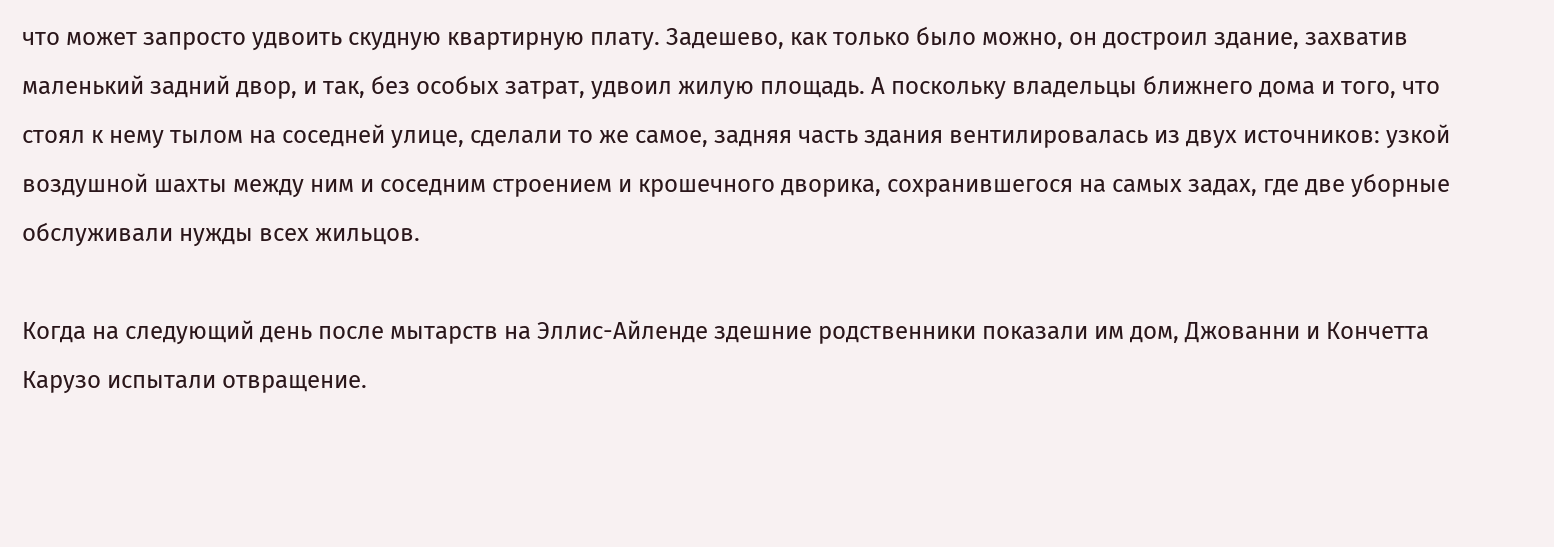что может запросто удвоить скудную квартирную плату. Задешево, как только было можно, он достроил здание, захватив маленький задний двор, и так, без особых затрат, удвоил жилую площадь. А поскольку владельцы ближнего дома и того, что стоял к нему тылом на соседней улице, сделали то же самое, задняя часть здания вентилировалась из двух источников: узкой воздушной шахты между ним и соседним строением и крошечного дворика, сохранившегося на самых задах, где две уборные обслуживали нужды всех жильцов.

Когда на следующий день после мытарств на Эллис-Айленде здешние родственники показали им дом, Джованни и Кончетта Карузо испытали отвращение.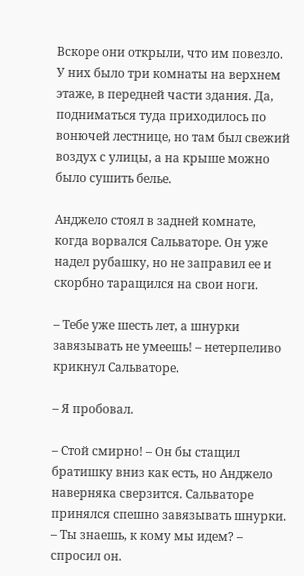Вскоре они открыли, что им повезло. У них было три комнаты на верхнем этаже, в передней части здания. Да, подниматься туда приходилось по вонючей лестнице, но там был свежий воздух с улицы, а на крыше можно было сушить белье.

Анджело стоял в задней комнате, когда ворвался Сальваторе. Он уже надел рубашку, но не заправил ее и скорбно таращился на свои ноги.

– Тебе уже шесть лет, а шнурки завязывать не умеешь! – нетерпеливо крикнул Сальваторе.

– Я пробовал.

– Стой смирно! – Он бы стащил братишку вниз как есть, но Анджело наверняка сверзится. Сальваторе принялся спешно завязывать шнурки. – Ты знаешь, к кому мы идем? – спросил он.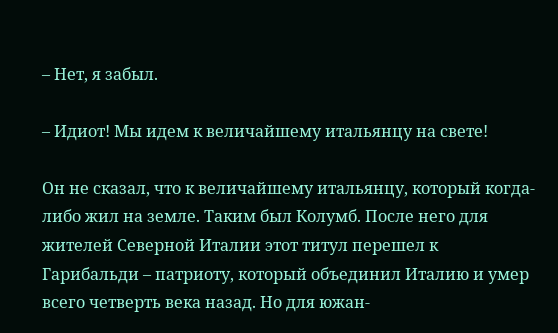– Нет, я забыл.

– Идиот! Мы идем к величайшему итальянцу на свете!

Он не сказал, что к величайшему итальянцу, который когда-либо жил на земле. Таким был Колумб. После него для жителей Северной Италии этот титул перешел к Гарибальди – патриоту, который объединил Италию и умер всего четверть века назад. Но для южан-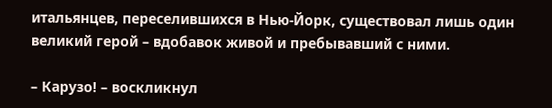итальянцев, переселившихся в Нью-Йорк, существовал лишь один великий герой – вдобавок живой и пребывавший с ними.

– Карузо! – воскликнул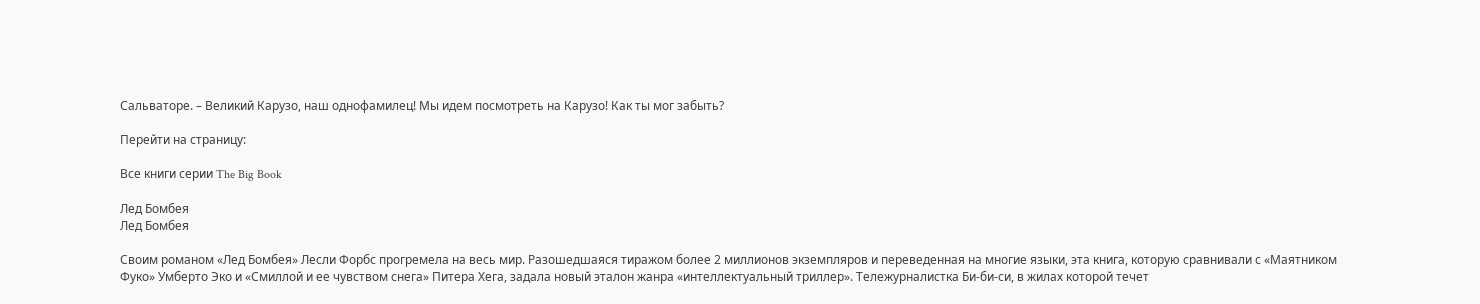Сальваторе. – Великий Карузо, наш однофамилец! Мы идем посмотреть на Карузо! Как ты мог забыть?

Перейти на страницу:

Все книги серии The Big Book

Лед Бомбея
Лед Бомбея

Своим романом «Лед Бомбея» Лесли Форбс прогремела на весь мир. Разошедшаяся тиражом более 2 миллионов экземпляров и переведенная на многие языки, эта книга, которую сравнивали с «Маятником Фуко» Умберто Эко и «Смиллой и ее чувством снега» Питера Хега, задала новый эталон жанра «интеллектуальный триллер». Тележурналистка Би-би-си, в жилах которой течет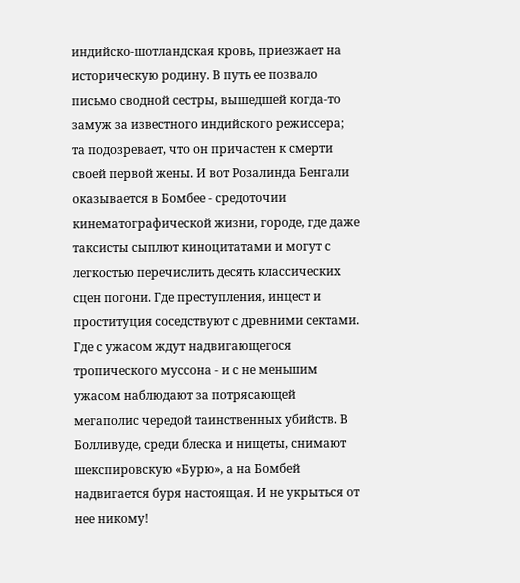индийско-шотландская кровь, приезжает на историческую родину. В путь ее позвало письмо сводной сестры, вышедшей когда-то замуж за известного индийского режиссера; та подозревает, что он причастен к смерти своей первой жены. И вот Розалинда Бенгали оказывается в Бомбее - средоточии кинематографической жизни, городе, где даже таксисты сыплют киноцитатами и могут с легкостью перечислить десять классических сцен погони. Где преступления, инцест и проституция соседствуют с древними сектами. Где с ужасом ждут надвигающегося тропического муссона - и с не меньшим ужасом наблюдают за потрясающей мегаполис чередой таинственных убийств. В Болливуде, среди блеска и нищеты, снимают шекспировскую «Бурю», а на Бомбей надвигается буря настоящая. И не укрыться от нее никому!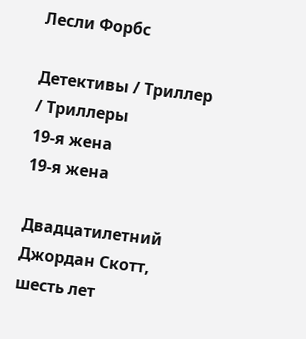Лесли Форбс

Детективы / Триллер / Триллеры
19-я жена
19-я жена

Двадцатилетний Джордан Скотт, шесть лет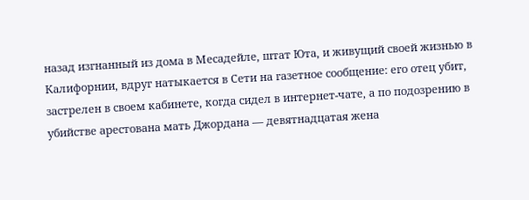назад изгнанный из дома в Месадейле, штат Юта, и живущий своей жизнью в Калифорнии, вдруг натыкается в Сети на газетное сообщение: его отец убит, застрелен в своем кабинете, когда сидел в интернет-чате, а по подозрению в убийстве арестована мать Джордана — девятнадцатая жена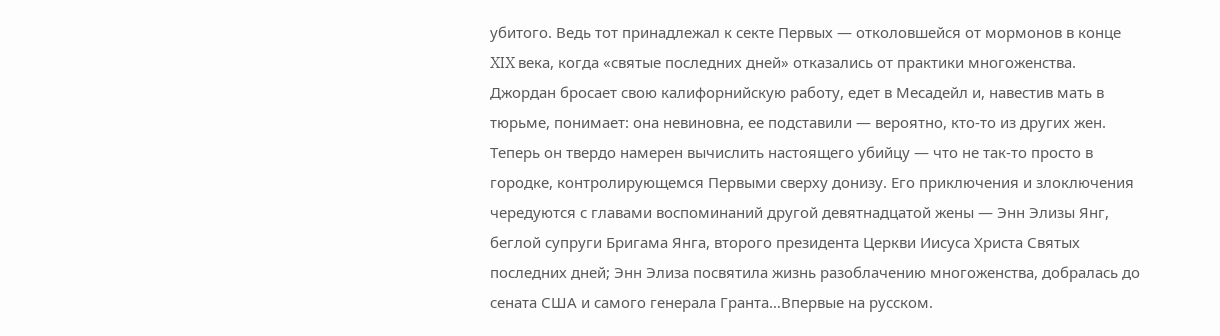убитого. Ведь тот принадлежал к секте Первых — отколовшейся от мормонов в конце XIX века, когда «святые последних дней» отказались от практики многоженства. Джордан бросает свою калифорнийскую работу, едет в Месадейл и, навестив мать в тюрьме, понимает: она невиновна, ее подставили — вероятно, кто-то из других жен. Теперь он твердо намерен вычислить настоящего убийцу — что не так-то просто в городке, контролирующемся Первыми сверху донизу. Его приключения и злоключения чередуются с главами воспоминаний другой девятнадцатой жены — Энн Элизы Янг, беглой супруги Бригама Янга, второго президента Церкви Иисуса Христа Святых последних дней; Энн Элиза посвятила жизнь разоблачению многоженства, добралась до сената США и самого генерала Гранта…Впервые на русском.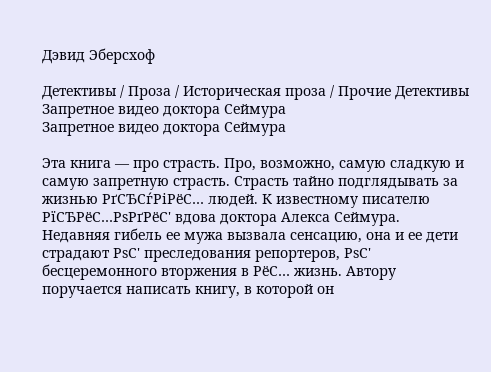Дэвид Эберсхоф

Детективы / Проза / Историческая проза / Прочие Детективы
Запретное видео доктора Сеймура
Запретное видео доктора Сеймура

Эта книга — про страсть. Про, возможно, самую сладкую и самую запретную страсть. Страсть тайно подглядывать за жизнью РґСЂСѓРіРёС… людей. К известному писателю РїСЂРёС…РѕРґРёС' вдова доктора Алекса Сеймура. Недавняя гибель ее мужа вызвала сенсацию, она и ее дети страдают РѕС' преследования репортеров, РѕС' бесцеремонного вторжения в РёС… жизнь. Автору поручается написать книгу, в которой он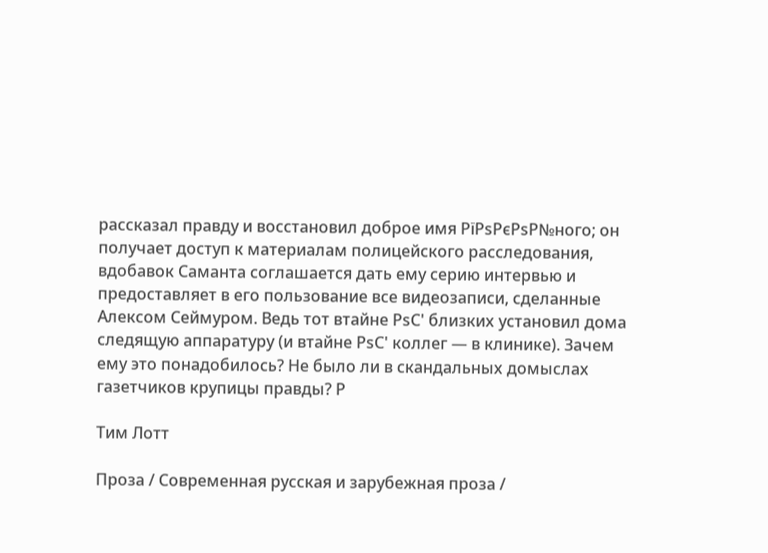рассказал правду и восстановил доброе имя РїРѕРєРѕР№ного; он получает доступ к материалам полицейского расследования, вдобавок Саманта соглашается дать ему серию интервью и предоставляет в его пользование все видеозаписи, сделанные Алексом Сеймуром. Ведь тот втайне РѕС' близких установил дома следящую аппаратуру (и втайне РѕС' коллег — в клинике). Зачем ему это понадобилось? Не было ли в скандальных домыслах газетчиков крупицы правды? Р

Тим Лотт

Проза / Современная русская и зарубежная проза /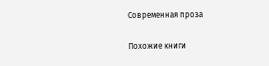Современная проза

Похожие книги